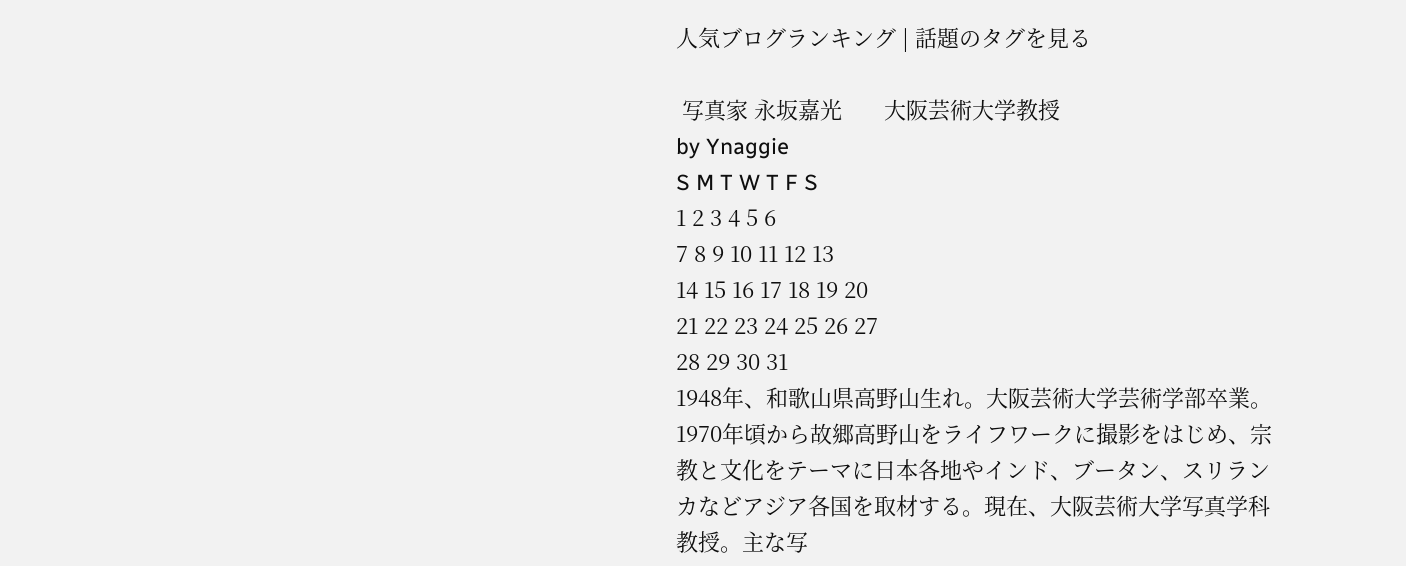人気ブログランキング | 話題のタグを見る

 写真家 永坂嘉光       大阪芸術大学教授
by Ynaggie
S M T W T F S
1 2 3 4 5 6
7 8 9 10 11 12 13
14 15 16 17 18 19 20
21 22 23 24 25 26 27
28 29 30 31
1948年、和歌山県高野山生れ。大阪芸術大学芸術学部卒業。1970年頃から故郷高野山をライフワークに撮影をはじめ、宗教と文化をテーマに日本各地やインド、ブータン、スリランカなどアジア各国を取材する。現在、大阪芸術大学写真学科教授。主な写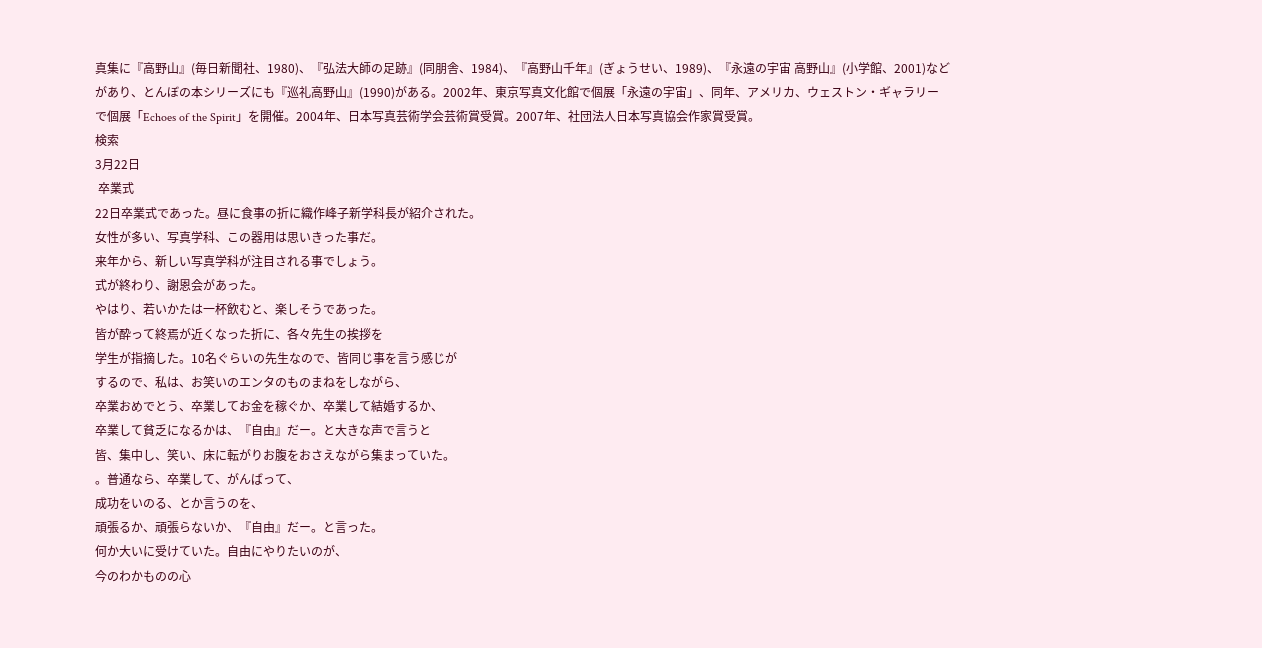真集に『高野山』(毎日新聞社、1980)、『弘法大師の足跡』(同朋舎、1984)、『高野山千年』(ぎょうせい、1989)、『永遠の宇宙 高野山』(小学館、2001)などがあり、とんぼの本シリーズにも『巡礼高野山』(1990)がある。2002年、東京写真文化館で個展「永遠の宇宙」、同年、アメリカ、ウェストン・ギャラリーで個展「Echoes of the Spirit」を開催。2004年、日本写真芸術学会芸術賞受賞。2007年、社団法人日本写真協会作家賞受賞。
検索
3月22日
 卒業式
22日卒業式であった。昼に食事の折に織作峰子新学科長が紹介された。
女性が多い、写真学科、この器用は思いきった事だ。
来年から、新しい写真学科が注目される事でしょう。
式が終わり、謝恩会があった。
やはり、若いかたは一杯飲むと、楽しそうであった。
皆が酔って終焉が近くなった折に、各々先生の挨拶を
学生が指摘した。10名ぐらいの先生なので、皆同じ事を言う感じが
するので、私は、お笑いのエンタのものまねをしながら、
卒業おめでとう、卒業してお金を稼ぐか、卒業して結婚するか、
卒業して貧乏になるかは、『自由』だー。と大きな声で言うと
皆、集中し、笑い、床に転がりお腹をおさえながら集まっていた。
。普通なら、卒業して、がんばって、
成功をいのる、とか言うのを、
頑張るか、頑張らないか、『自由』だー。と言った。
何か大いに受けていた。自由にやりたいのが、
今のわかものの心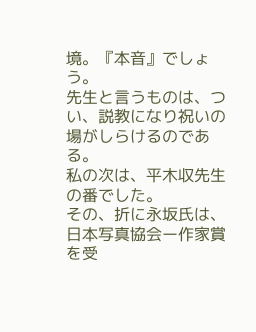境。『本音』でしょう。
先生と言うものは、つい、説教になり祝いの場がしらけるのである。
私の次は、平木収先生の番でした。
その、折に永坂氏は、日本写真協会ー作家賞を受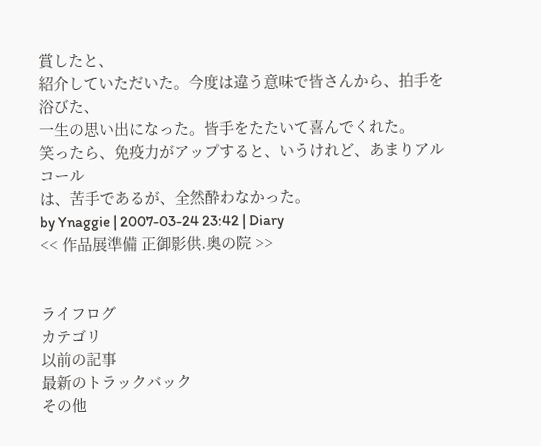賞したと、
紹介していただいた。今度は違う意味で皆さんから、拍手を浴びた、
一生の思い出になった。皆手をたたいて喜んでくれた。
笑ったら、免疫力がアップすると、いうけれど、あまりアルコール
は、苦手であるが、全然酔わなかった。
by Ynaggie | 2007-03-24 23:42 | Diary
<< 作品展準備 正御影供.奥の院 >>


ライフログ
カテゴリ
以前の記事
最新のトラックバック
その他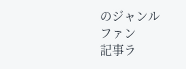のジャンル
ファン
記事ラ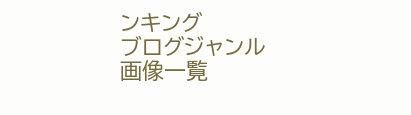ンキング
ブログジャンル
画像一覧